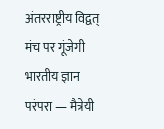अंतरराष्ट्रीय विद्वत् मंच पर गूंजेगी भारतीय ज्ञान परंपरा — मैत्रेयी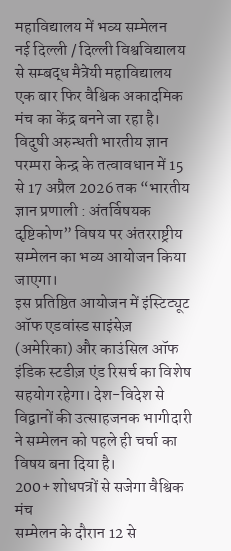महाविद्यालय में भव्य सम्मेलन
नई दिल्ली / दिल्ली विश्वविद्यालय से सम्बद्ध मैत्रेयी महाविद्यालय एक बार फिर वैश्विक अकादमिक मंच का केंद्र बनने जा रहा है। विदुषी अरुन्धती भारतीय ज्ञान परम्परा केन्द्र के तत्वावधान में 15 से 17 अप्रैल 2026 तक “भारतीय ज्ञान प्रणाली : अंतर्विषयक दृष्टिकोण” विषय पर अंतरराष्ट्रीय सम्मेलन का भव्य आयोजन किया जाएगा।
इस प्रतिष्ठित आयोजन में इंस्टिट्यूट ऑफ एडवांस्ड साइंसेज़ (अमेरिका) और काउंसिल ऑफ इंडिक स्टडीज़ एंड रिसर्च का विशेष सहयोग रहेगा। देश-विदेश से विद्वानों की उत्साहजनक भागीदारी ने सम्मेलन को पहले ही चर्चा का विषय बना दिया है।
200+ शोधपत्रों से सजेगा वैश्विक मंच
सम्मेलन के दौरान 12 से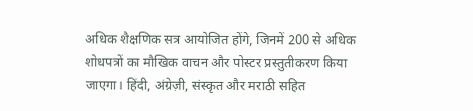अधिक शैक्षणिक सत्र आयोजित होंगे, जिनमें 200 से अधिक शोधपत्रों का मौखिक वाचन और पोस्टर प्रस्तुतीकरण किया जाएगा। हिंदी, अंग्रेज़ी, संस्कृत और मराठी सहित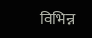विभिन्न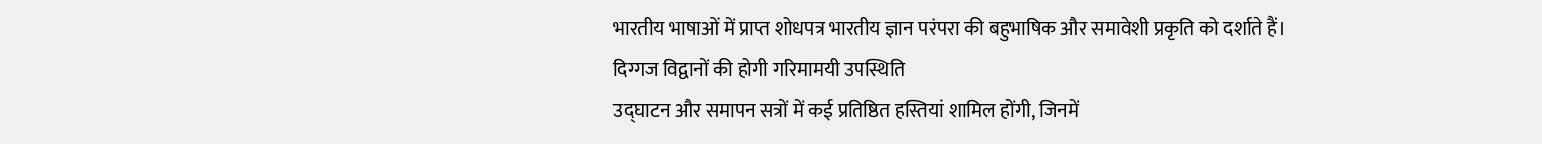भारतीय भाषाओं में प्राप्त शोधपत्र भारतीय ज्ञान परंपरा की बहुभाषिक और समावेशी प्रकृति को दर्शाते हैं।
दिग्गज विद्वानों की होगी गरिमामयी उपस्थिति
उद्घाटन और समापन सत्रों में कई प्रतिष्ठित हस्तियां शामिल होंगी, जिनमें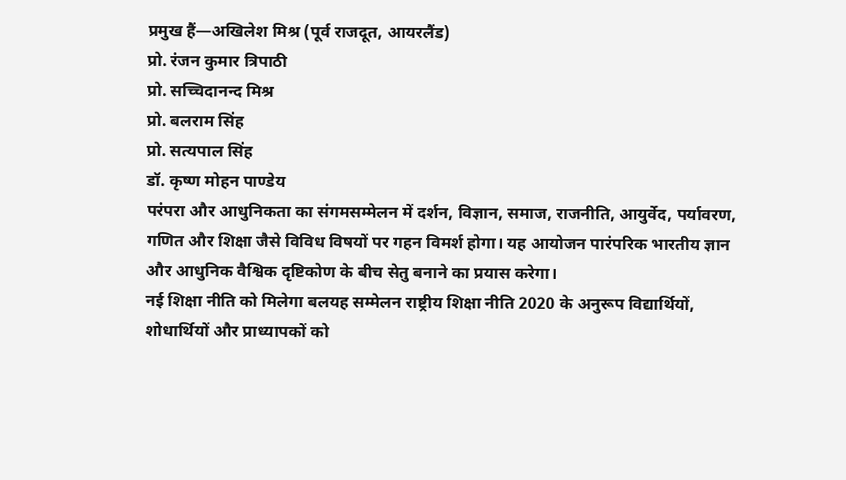प्रमुख हैं—अखिलेश मिश्र (पूर्व राजदूत, आयरलैंड)
प्रो. रंजन कुमार त्रिपाठी
प्रो. सच्चिदानन्द मिश्र
प्रो. बलराम सिंह
प्रो. सत्यपाल सिंह
डॉ. कृष्ण मोहन पाण्डेय
परंपरा और आधुनिकता का संगमसम्मेलन में दर्शन, विज्ञान, समाज, राजनीति, आयुर्वेद, पर्यावरण, गणित और शिक्षा जैसे विविध विषयों पर गहन विमर्श होगा। यह आयोजन पारंपरिक भारतीय ज्ञान और आधुनिक वैश्विक दृष्टिकोण के बीच सेतु बनाने का प्रयास करेगा।
नई शिक्षा नीति को मिलेगा बलयह सम्मेलन राष्ट्रीय शिक्षा नीति 2020 के अनुरूप विद्यार्थियों, शोधार्थियों और प्राध्यापकों को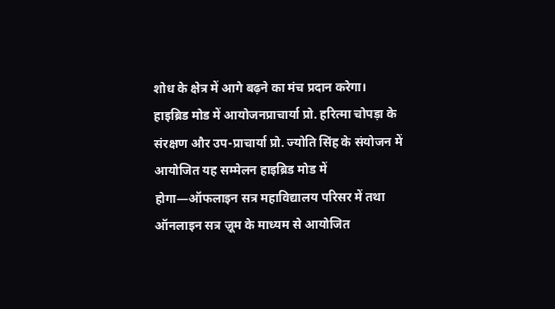शोध के क्षेत्र में आगे बढ़ने का मंच प्रदान करेगा।
हाइब्रिड मोड में आयोजनप्राचार्या प्रो. हरित्मा चोपड़ा के संरक्षण और उप-प्राचार्या प्रो. ज्योति सिंह के संयोजन में आयोजित यह सम्मेलन हाइब्रिड मोड में होगा—ऑफलाइन सत्र महाविद्यालय परिसर में तथा ऑनलाइन सत्र ज़ूम के माध्यम से आयोजित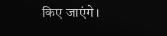किए जाएंगे।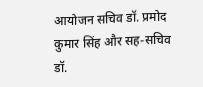आयोजन सचिव डॉ. प्रमोद कुमार सिंह और सह-सचिव डॉ.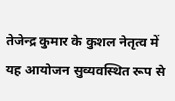तेजेन्द्र कुमार के कुशल नेतृत्व में यह आयोजन सुव्यवस्थित रूप से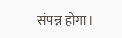संपन्न होगा।